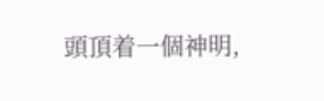頭頂着一個神明,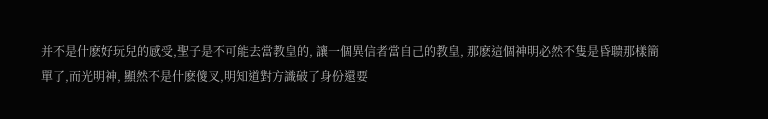并不是什麽好玩兒的感受,聖子是不可能去當教皇的, 讓一個異信者當自己的教皇, 那麽這個神明必然不隻是昏聩那樣簡單了,而光明神, 顯然不是什麽傻叉,明知道對方識破了身份還要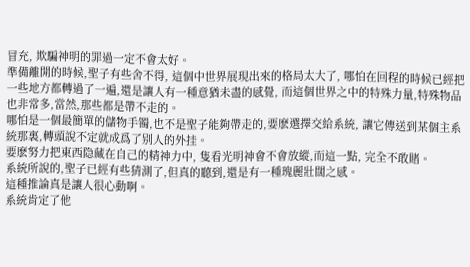冒充, 欺騙神明的罪過一定不會太好。
準備離開的時候,聖子有些舍不得, 這個中世界展現出來的格局太大了, 哪怕在回程的時候已經把一些地方都轉過了一遍,還是讓人有一種意猶未盡的感覺, 而這個世界之中的特殊力量,特殊物品也非常多,當然,那些都是帶不走的。
哪怕是一個最簡單的儲物手镯,也不是聖子能夠帶走的,要麽選擇交給系統, 讓它傳送到某個主系統那裏,轉頭說不定就成爲了别人的外挂。
要麽努力把東西隐藏在自己的精神力中, 隻看光明神會不會放縱,而這一點, 完全不敢賭。
系統所說的,聖子已經有些猜測了,但真的聽到,還是有一種瑰麗壯闊之感。
這種推論真是讓人很心動啊。
系統肯定了他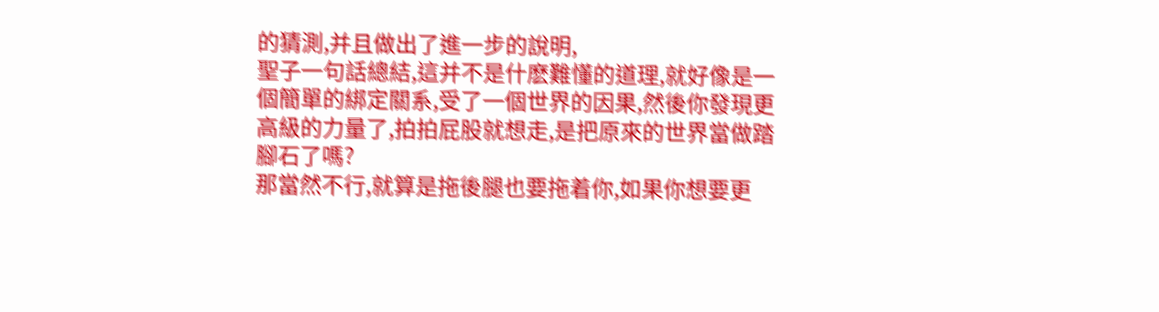的猜測,并且做出了進一步的說明,
聖子一句話總結,這并不是什麽難懂的道理,就好像是一個簡單的綁定關系,受了一個世界的因果,然後你發現更高級的力量了,拍拍屁股就想走,是把原來的世界當做踏腳石了嗎?
那當然不行,就算是拖後腿也要拖着你,如果你想要更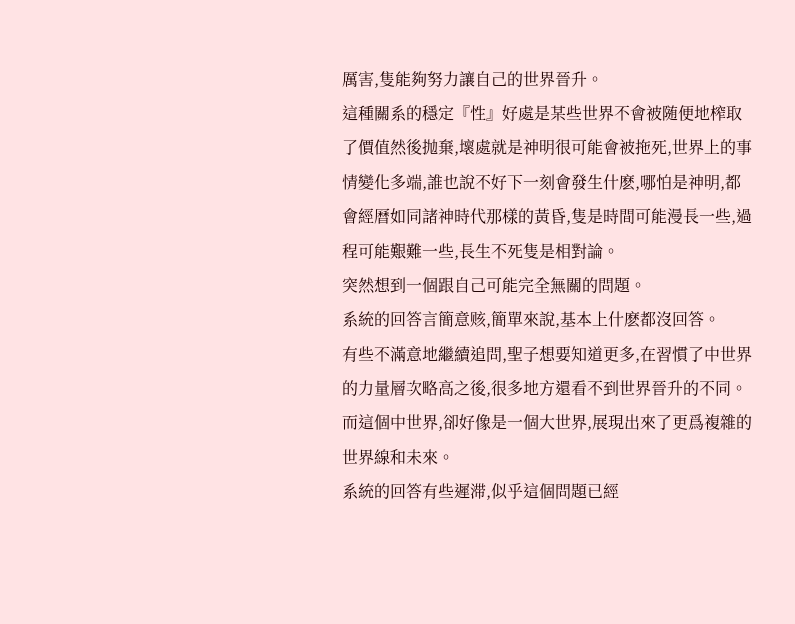厲害,隻能夠努力讓自己的世界晉升。
這種關系的穩定『性』好處是某些世界不會被随便地榨取了價值然後抛棄,壞處就是神明很可能會被拖死,世界上的事情變化多端,誰也說不好下一刻會發生什麽,哪怕是神明,都會經曆如同諸神時代那樣的黃昏,隻是時間可能漫長一些,過程可能艱難一些,長生不死隻是相對論。
突然想到一個跟自己可能完全無關的問題。
系統的回答言簡意赅,簡單來說,基本上什麽都沒回答。
有些不滿意地繼續追問,聖子想要知道更多,在習慣了中世界的力量層次略高之後,很多地方還看不到世界晉升的不同。
而這個中世界,卻好像是一個大世界,展現出來了更爲複雜的世界線和未來。
系統的回答有些遲滞,似乎這個問題已經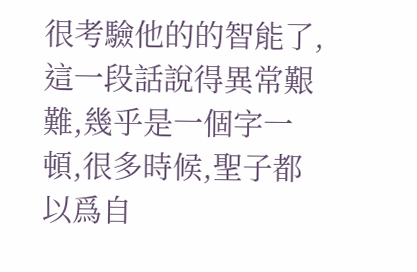很考驗他的的智能了,
這一段話說得異常艱難,幾乎是一個字一頓,很多時候,聖子都以爲自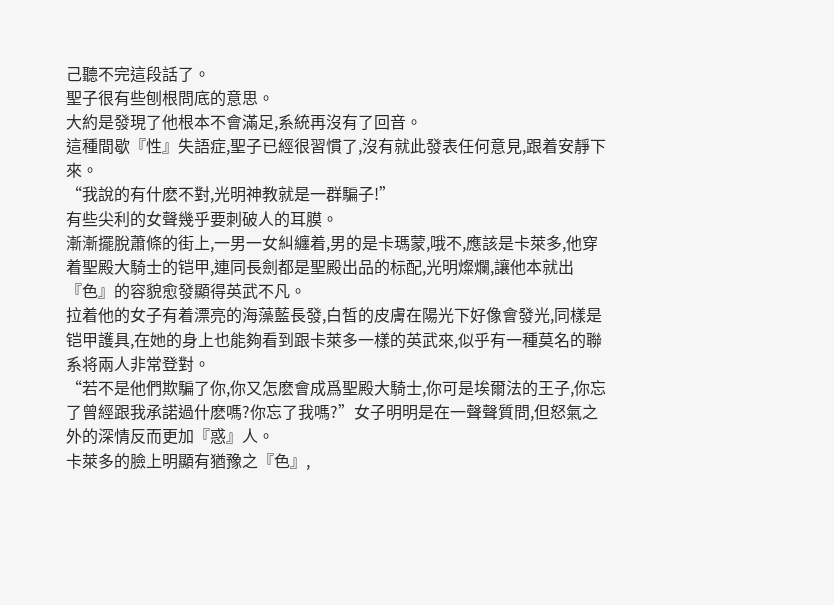己聽不完這段話了。
聖子很有些刨根問底的意思。
大約是發現了他根本不會滿足,系統再沒有了回音。
這種間歇『性』失語症,聖子已經很習慣了,沒有就此發表任何意見,跟着安靜下來。
“我說的有什麽不對,光明神教就是一群騙子!”
有些尖利的女聲幾乎要刺破人的耳膜。
漸漸擺脫蕭條的街上,一男一女糾纏着,男的是卡瑪蒙,哦不,應該是卡萊多,他穿着聖殿大騎士的铠甲,連同長劍都是聖殿出品的标配,光明燦爛,讓他本就出『色』的容貌愈發顯得英武不凡。
拉着他的女子有着漂亮的海藻藍長發,白皙的皮膚在陽光下好像會發光,同樣是铠甲護具,在她的身上也能夠看到跟卡萊多一樣的英武來,似乎有一種莫名的聯系将兩人非常登對。
“若不是他們欺騙了你,你又怎麽會成爲聖殿大騎士,你可是埃爾法的王子,你忘了曾經跟我承諾過什麽嗎?你忘了我嗎?”女子明明是在一聲聲質問,但怒氣之外的深情反而更加『惑』人。
卡萊多的臉上明顯有猶豫之『色』,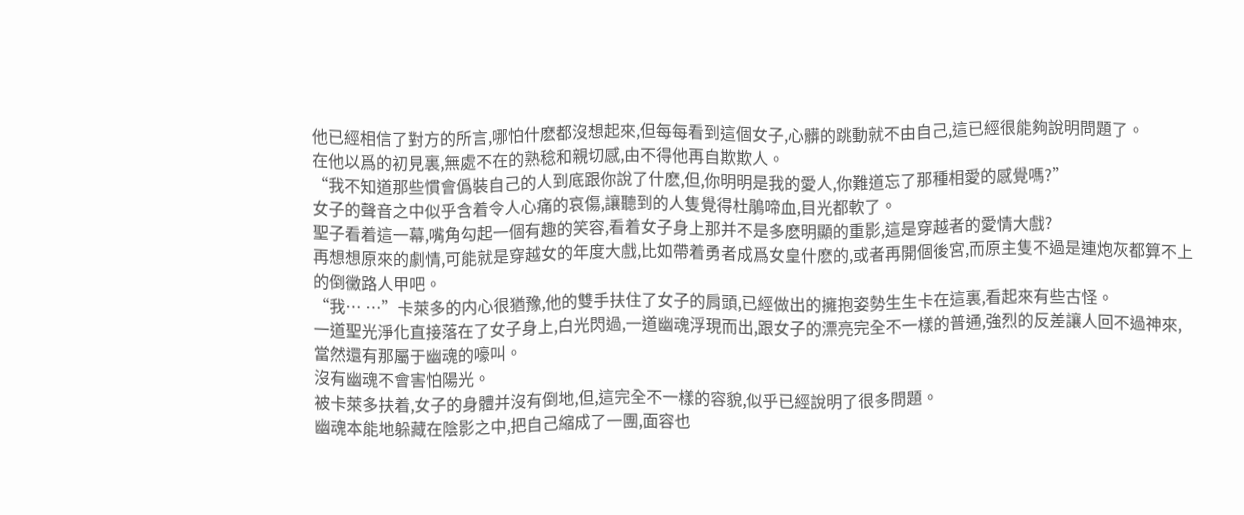他已經相信了對方的所言,哪怕什麽都沒想起來,但每每看到這個女子,心髒的跳動就不由自己,這已經很能夠說明問題了。
在他以爲的初見裏,無處不在的熟稔和親切感,由不得他再自欺欺人。
“我不知道那些慣會僞裝自己的人到底跟你說了什麽,但,你明明是我的愛人,你難道忘了那種相愛的感覺嗎?”
女子的聲音之中似乎含着令人心痛的哀傷,讓聽到的人隻覺得杜鵑啼血,目光都軟了。
聖子看着這一幕,嘴角勾起一個有趣的笑容,看着女子身上那并不是多麽明顯的重影,這是穿越者的愛情大戲?
再想想原來的劇情,可能就是穿越女的年度大戲,比如帶着勇者成爲女皇什麽的,或者再開個後宮,而原主隻不過是連炮灰都算不上的倒黴路人甲吧。
“我… …”卡萊多的内心很猶豫,他的雙手扶住了女子的肩頭,已經做出的擁抱姿勢生生卡在這裏,看起來有些古怪。
一道聖光淨化直接落在了女子身上,白光閃過,一道幽魂浮現而出,跟女子的漂亮完全不一樣的普通,強烈的反差讓人回不過神來,當然還有那屬于幽魂的嚎叫。
沒有幽魂不會害怕陽光。
被卡萊多扶着,女子的身體并沒有倒地,但,這完全不一樣的容貌,似乎已經說明了很多問題。
幽魂本能地躲藏在陰影之中,把自己縮成了一團,面容也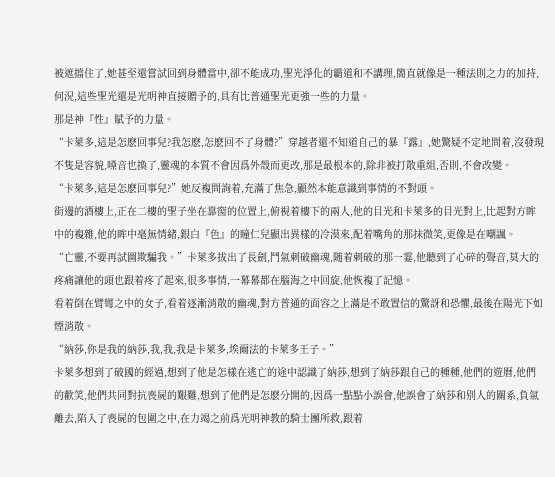被遮擋住了,她甚至還嘗試回到身體當中,卻不能成功,聖光淨化的霸道和不講理,簡直就像是一種法則之力的加持,何況,這些聖光還是光明神直接贈予的,具有比普通聖光更強一些的力量。
那是神『性』賦予的力量。
“卡萊多,這是怎麽回事兒?我怎麽,怎麽回不了身體?”穿越者還不知道自己的暴『露』,她驚疑不定地問着,沒發現不隻是容貌,嗓音也換了,靈魂的本質不會因爲外殼而更改,那是最根本的,除非被打散重組,否則,不會改變。
“卡萊多,這是怎麽回事兒?”她反複問詢着,充滿了焦急,顯然本能意識到事情的不對頭。
街邊的酒樓上,正在二樓的聖子坐在靠窗的位置上,俯視着樓下的兩人,他的目光和卡萊多的目光對上,比起對方眸中的複雜,他的眸中毫無情緒,銀白『色』的瞳仁兒顯出異樣的冷漠來,配着嘴角的那抹微笑,更像是在嘲諷。
“亡靈,不要再試圖欺騙我。”卡萊多拔出了長劍,鬥氣刺破幽魂,随着刺破的那一霎,他聽到了心碎的聲音,莫大的疼痛讓他的頭也跟着疼了起來,很多事情,一幕幕都在腦海之中回旋,他恢複了記憶。
看着倒在臂彎之中的女子,看着逐漸消散的幽魂,對方普通的面容之上滿是不敢置信的驚訝和恐懼,最後在陽光下如煙消散。
“納莎,你是我的納莎,我,我,我是卡萊多,埃爾法的卡萊多王子。”
卡萊多想到了破國的經過,想到了他是怎樣在逃亡的途中認識了納莎,想到了納莎跟自己的種種,他們的遊曆,他們的歡笑,他們共同對抗喪屍的艱難,想到了他們是怎麽分開的,因爲一點點小誤會,他誤會了納莎和别人的關系,負氣離去,陷入了喪屍的包圍之中,在力竭之前爲光明神教的騎士團所救,跟着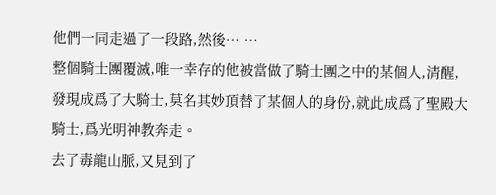他們一同走過了一段路,然後… …
整個騎士團覆滅,唯一幸存的他被當做了騎士團之中的某個人,清醒,發現成爲了大騎士,莫名其妙頂替了某個人的身份,就此成爲了聖殿大騎士,爲光明神教奔走。
去了毒龍山脈,又見到了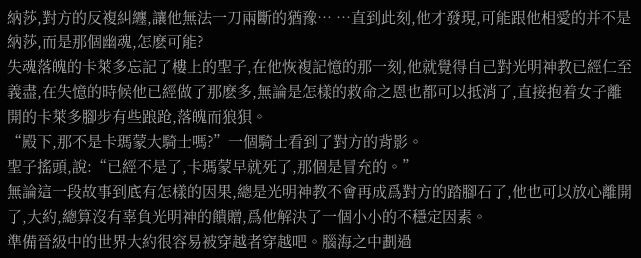納莎,對方的反複糾纏,讓他無法一刀兩斷的猶豫… …直到此刻,他才發現,可能跟他相愛的并不是納莎,而是那個幽魂,怎麽可能?
失魂落魄的卡萊多忘記了樓上的聖子,在他恢複記憶的那一刻,他就覺得自己對光明神教已經仁至義盡,在失憶的時候他已經做了那麽多,無論是怎樣的救命之恩也都可以抵消了,直接抱着女子離開的卡萊多腳步有些踉跄,落魄而狼狽。
“殿下,那不是卡瑪蒙大騎士嗎?”一個騎士看到了對方的背影。
聖子搖頭,說:“已經不是了,卡瑪蒙早就死了,那個是冒充的。”
無論這一段故事到底有怎樣的因果,總是光明神教不會再成爲對方的踏腳石了,他也可以放心離開了,大約,總算沒有辜負光明神的饋贈,爲他解決了一個小小的不穩定因素。
準備晉級中的世界大約很容易被穿越者穿越吧。腦海之中劃過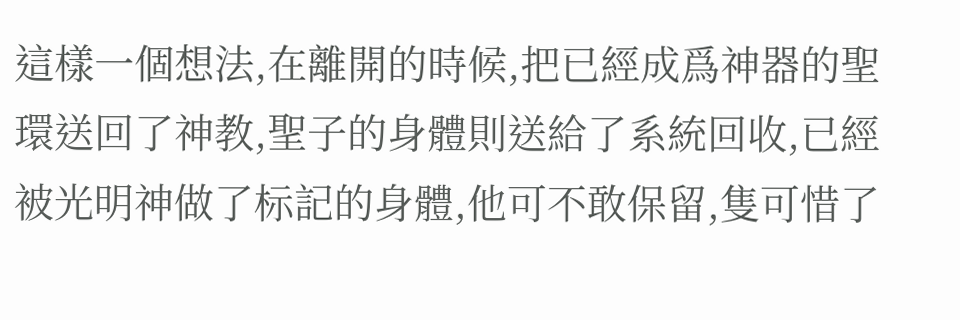這樣一個想法,在離開的時候,把已經成爲神器的聖環送回了神教,聖子的身體則送給了系統回收,已經被光明神做了标記的身體,他可不敢保留,隻可惜了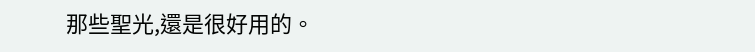那些聖光,還是很好用的。